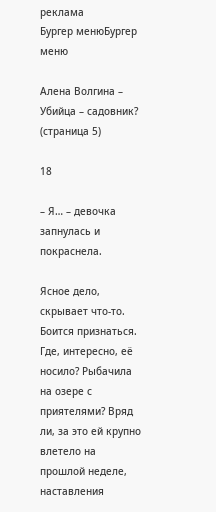реклама
Бургер менюБургер меню

Алена Волгина – Убийца – садовник? (страница 5)

18

– Я… – девочка запнулась и покраснела.

Ясное дело, скрывает что-то. Боится признаться. Где, интересно, её носило? Рыбачила на озере с приятелями? Вряд ли, за это ей крупно влетело на прошлой неделе, наставления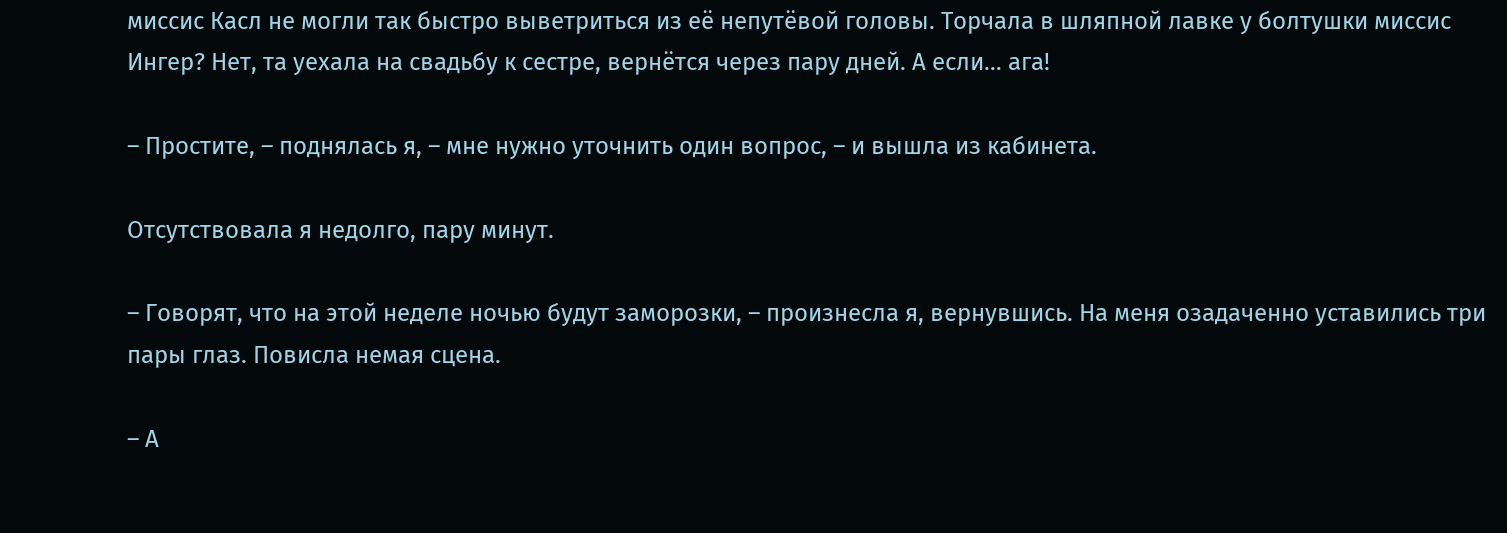миссис Касл не могли так быстро выветриться из её непутёвой головы. Торчала в шляпной лавке у болтушки миссис Ингер? Нет, та уехала на свадьбу к сестре, вернётся через пару дней. А если… ага!

– Простите, – поднялась я, – мне нужно уточнить один вопрос, – и вышла из кабинета.

Отсутствовала я недолго, пару минут.

– Говорят, что на этой неделе ночью будут заморозки, – произнесла я, вернувшись. На меня озадаченно уставились три пары глаз. Повисла немая сцена.

– А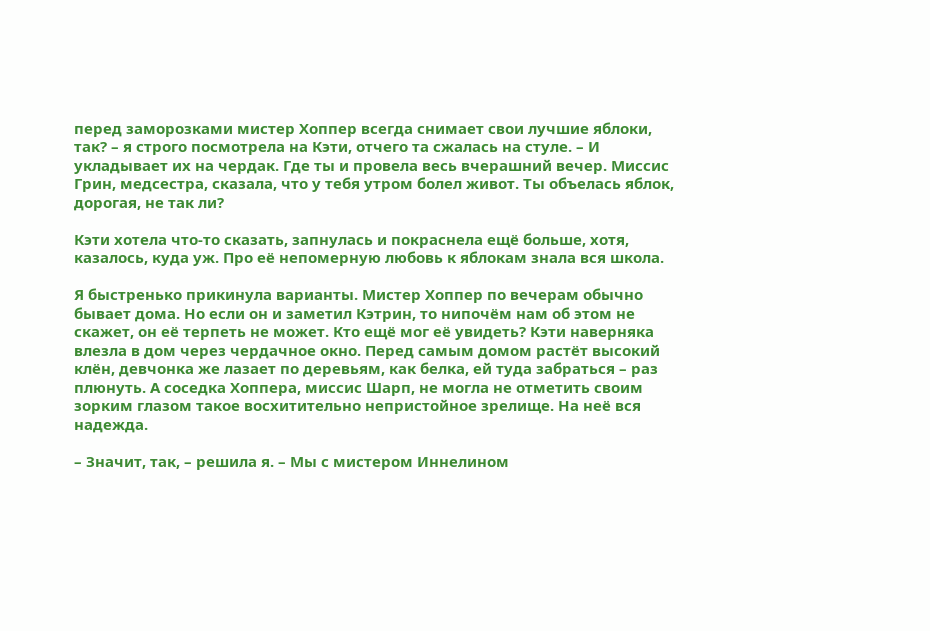перед заморозками мистер Хоппер всегда снимает свои лучшие яблоки, так? – я строго посмотрела на Кэти, отчего та сжалась на стуле. – И укладывает их на чердак. Где ты и провела весь вчерашний вечер. Миссис Грин, медсестра, сказала, что у тебя утром болел живот. Ты объелась яблок, дорогая, не так ли?

Кэти хотела что-то сказать, запнулась и покраснела ещё больше, хотя, казалось, куда уж. Про её непомерную любовь к яблокам знала вся школа.

Я быстренько прикинула варианты. Мистер Хоппер по вечерам обычно бывает дома. Но если он и заметил Кэтрин, то нипочём нам об этом не скажет, он её терпеть не может. Кто ещё мог её увидеть? Кэти наверняка влезла в дом через чердачное окно. Перед самым домом растёт высокий клён, девчонка же лазает по деревьям, как белка, ей туда забраться – раз плюнуть. А соседка Хоппера, миссис Шарп, не могла не отметить своим зорким глазом такое восхитительно непристойное зрелище. На неё вся надежда.

– Значит, так, – решила я. – Мы с мистером Иннелином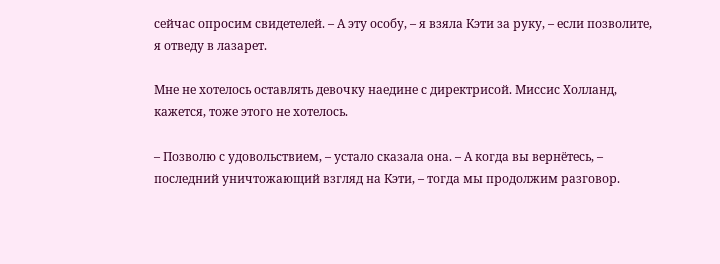сейчас опросим свидетелей. – А эту особу, – я взяла Кэти за руку, – если позволите, я отведу в лазарет.

Мне не хотелось оставлять девочку наедине с директрисой. Миссис Холланд, кажется, тоже этого не хотелось.

– Позволю с удовольствием, – устало сказала она. – А когда вы вернётесь, – последний уничтожающий взгляд на Кэти, – тогда мы продолжим разговор.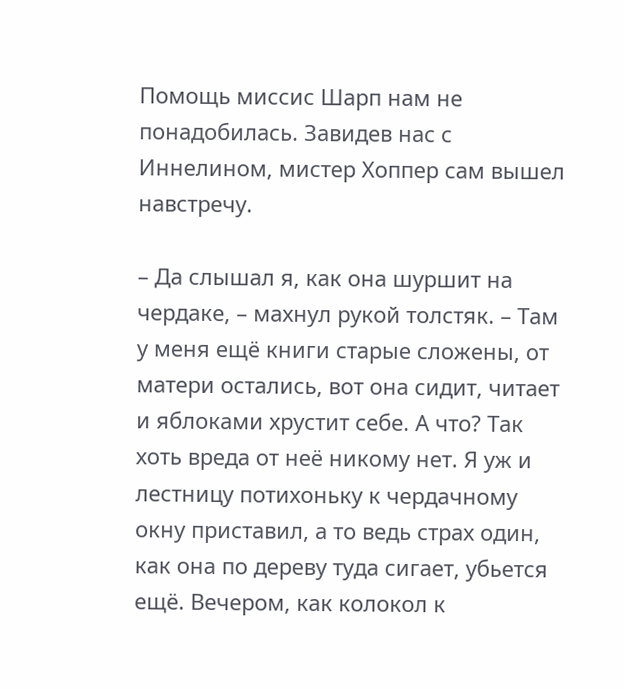Помощь миссис Шарп нам не понадобилась. Завидев нас с Иннелином, мистер Хоппер сам вышел навстречу.

– Да слышал я, как она шуршит на чердаке, – махнул рукой толстяк. – Там у меня ещё книги старые сложены, от матери остались, вот она сидит, читает и яблоками хрустит себе. А что? Так хоть вреда от неё никому нет. Я уж и лестницу потихоньку к чердачному окну приставил, а то ведь страх один, как она по дереву туда сигает, убьется ещё. Вечером, как колокол к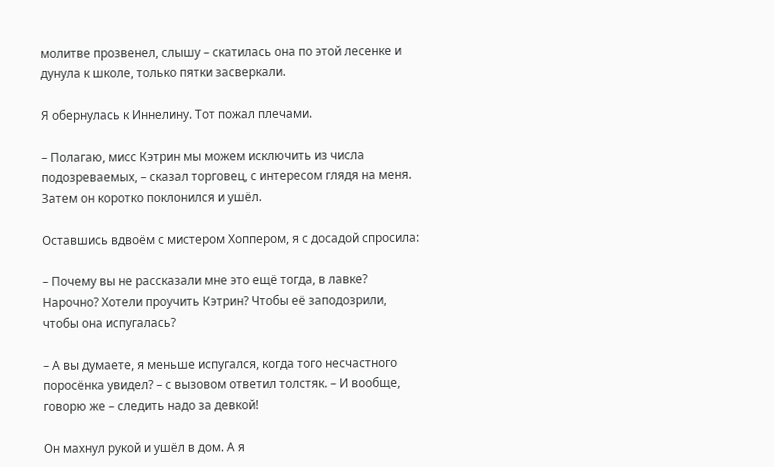молитве прозвенел, слышу – скатилась она по этой лесенке и дунула к школе, только пятки засверкали.

Я обернулась к Иннелину. Тот пожал плечами.

– Полагаю, мисс Кэтрин мы можем исключить из числа подозреваемых, – сказал торговец, с интересом глядя на меня. Затем он коротко поклонился и ушёл.

Оставшись вдвоём с мистером Хоппером, я с досадой спросила:

– Почему вы не рассказали мне это ещё тогда, в лавке? Нарочно? Хотели проучить Кэтрин? Чтобы её заподозрили, чтобы она испугалась?

– А вы думаете, я меньше испугался, когда того несчастного поросёнка увидел? – с вызовом ответил толстяк. – И вообще, говорю же – следить надо за девкой!

Он махнул рукой и ушёл в дом. А я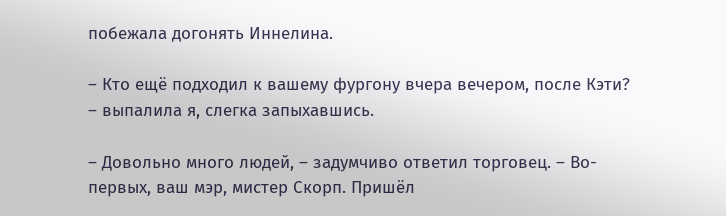побежала догонять Иннелина.

– Кто ещё подходил к вашему фургону вчера вечером, после Кэти? – выпалила я, слегка запыхавшись.

– Довольно много людей, – задумчиво ответил торговец. – Во-первых, ваш мэр, мистер Скорп. Пришёл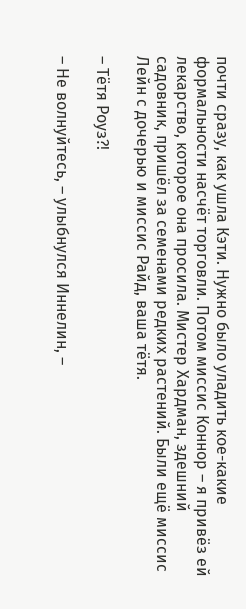почти сразу, как ушла Кэти. Нужно было уладить кое-какие формальности насчёт торговли. Потом миссис Коннор – я привёз ей лекарство, которое она просила. Мистер Хардман, здешний садовник, пришёл за семенами редких растений. Были ещё миссис Лейн с дочерью и миссис Райд, ваша тётя.

– Тётя Роуз?!

– Не волнуйтесь, – улыбнулся Иннелин, –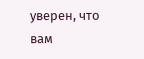уверен, что вам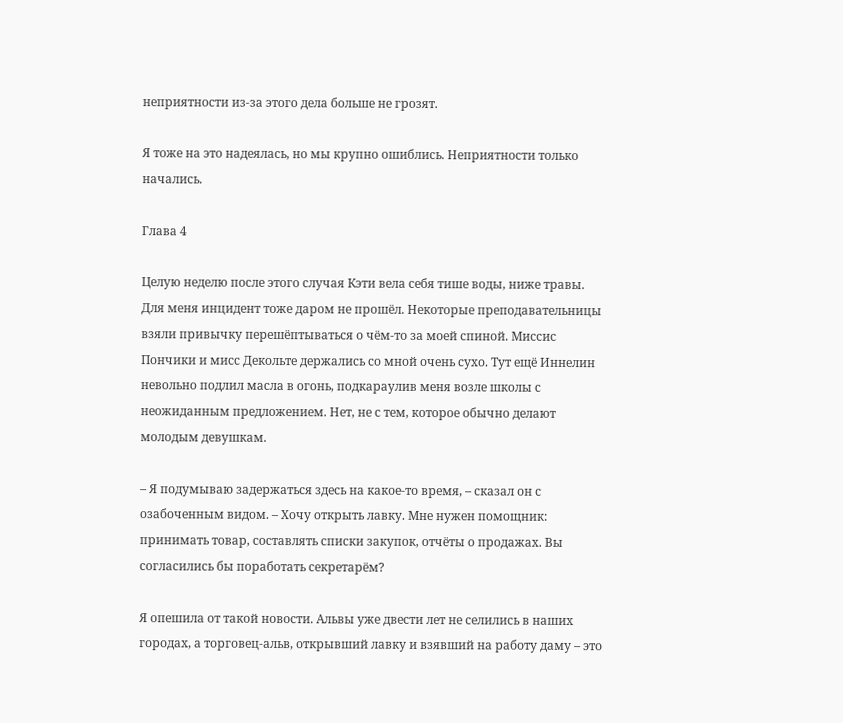неприятности из-за этого дела больше не грозят.

Я тоже на это надеялась, но мы крупно ошиблись. Неприятности только начались.

Глава 4

Целую неделю после этого случая Кэти вела себя тише воды, ниже травы. Для меня инцидент тоже даром не прошёл. Некоторые преподавательницы взяли привычку перешёптываться о чём-то за моей спиной. Миссис Пончики и мисс Декольте держались со мной очень сухо. Тут ещё Иннелин невольно подлил масла в огонь, подкараулив меня возле школы с неожиданным предложением. Нет, не с тем, которое обычно делают молодым девушкам.

– Я подумываю задержаться здесь на какое-то время, – сказал он с озабоченным видом. – Хочу открыть лавку. Мне нужен помощник: принимать товар, составлять списки закупок, отчёты о продажах. Вы согласились бы поработать секретарём?

Я опешила от такой новости. Альвы уже двести лет не селились в наших городах, а торговец-альв, открывший лавку и взявший на работу даму – это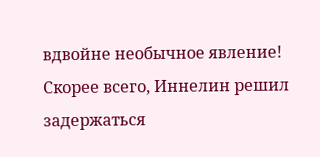вдвойне необычное явление! Скорее всего, Иннелин решил задержаться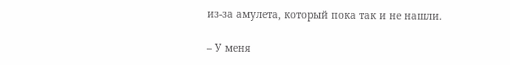из-за амулета, который пока так и не нашли.

– У меня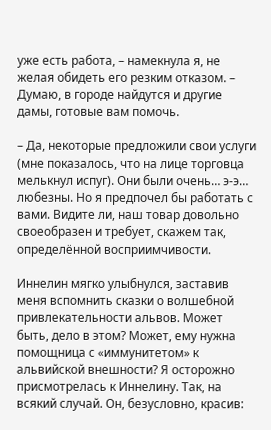уже есть работа, – намекнула я, не желая обидеть его резким отказом. – Думаю, в городе найдутся и другие дамы, готовые вам помочь.

– Да, некоторые предложили свои услуги (мне показалось, что на лице торговца мелькнул испуг). Они были очень… э-э… любезны. Но я предпочел бы работать с вами. Видите ли, наш товар довольно своеобразен и требует, скажем так, определённой восприимчивости.

Иннелин мягко улыбнулся, заставив меня вспомнить сказки о волшебной привлекательности альвов. Может быть, дело в этом? Может, ему нужна помощница с «иммунитетом» к альвийской внешности? Я осторожно присмотрелась к Иннелину. Так, на всякий случай. Он, безусловно, красив: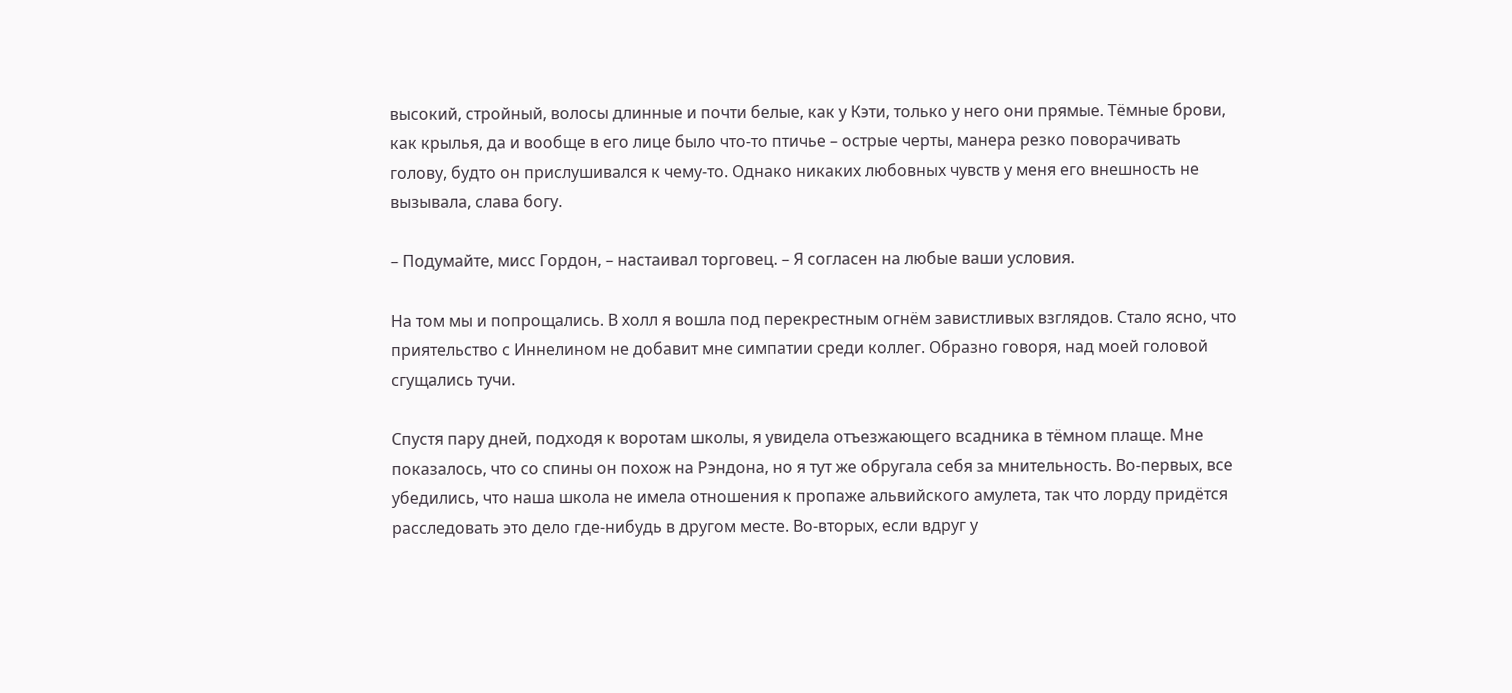высокий, стройный, волосы длинные и почти белые, как у Кэти, только у него они прямые. Тёмные брови, как крылья, да и вообще в его лице было что-то птичье – острые черты, манера резко поворачивать голову, будто он прислушивался к чему-то. Однако никаких любовных чувств у меня его внешность не вызывала, слава богу.

– Подумайте, мисс Гордон, – настаивал торговец. – Я согласен на любые ваши условия.

На том мы и попрощались. В холл я вошла под перекрестным огнём завистливых взглядов. Стало ясно, что приятельство с Иннелином не добавит мне симпатии среди коллег. Образно говоря, над моей головой сгущались тучи.

Спустя пару дней, подходя к воротам школы, я увидела отъезжающего всадника в тёмном плаще. Мне показалось, что со спины он похож на Рэндона, но я тут же обругала себя за мнительность. Во-первых, все убедились, что наша школа не имела отношения к пропаже альвийского амулета, так что лорду придётся расследовать это дело где-нибудь в другом месте. Во-вторых, если вдруг у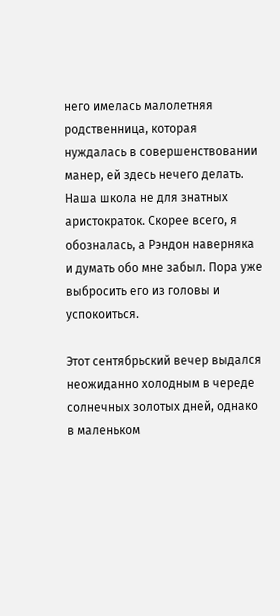него имелась малолетняя родственница, которая нуждалась в совершенствовании манер, ей здесь нечего делать. Наша школа не для знатных аристократок. Скорее всего, я обозналась, а Рэндон наверняка и думать обо мне забыл. Пора уже выбросить его из головы и успокоиться.

Этот сентябрьский вечер выдался неожиданно холодным в череде солнечных золотых дней, однако в маленьком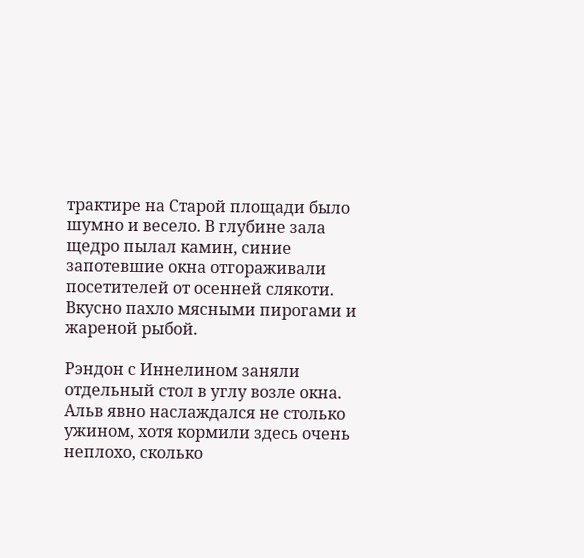трактире на Старой площади было шумно и весело. В глубине зала щедро пылал камин, синие запотевшие окна отгораживали посетителей от осенней слякоти. Вкусно пахло мясными пирогами и жареной рыбой.

Рэндон с Иннелином заняли отдельный стол в углу возле окна. Альв явно наслаждался не столько ужином, хотя кормили здесь очень неплохо, сколько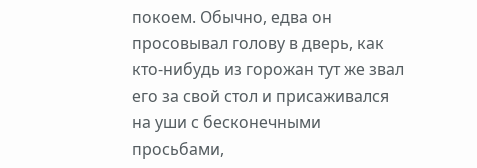покоем. Обычно, едва он просовывал голову в дверь, как кто-нибудь из горожан тут же звал его за свой стол и присаживался на уши с бесконечными просьбами,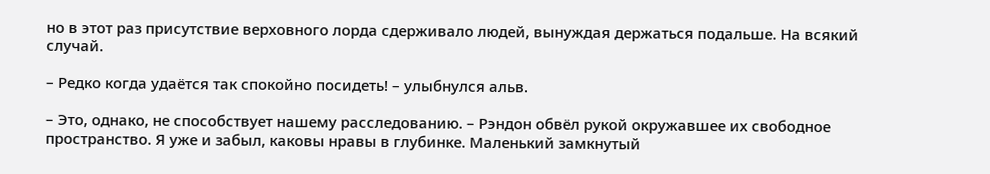но в этот раз присутствие верховного лорда сдерживало людей, вынуждая держаться подальше. На всякий случай.

– Редко когда удаётся так спокойно посидеть! – улыбнулся альв.

– Это, однако, не способствует нашему расследованию. – Рэндон обвёл рукой окружавшее их свободное пространство. Я уже и забыл, каковы нравы в глубинке. Маленький замкнутый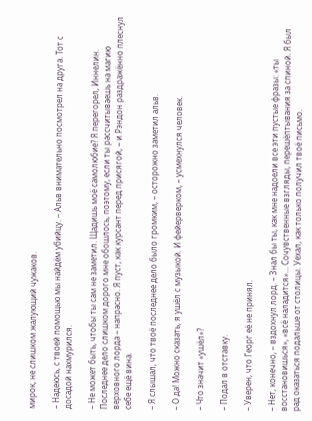мирок, не слишком жалующий чужаков.

– Надеюсь, с твоей помощью мы найдём убийцу. – Альв внимательно посмотрел на друга. Тот с досадой нахмурился.

– Не может быть, чтобы ты сам не заметил. Щадишь моё самолюбие? Я перегорел, Иннелин. Последнее дело слишком дорого мне обошлось, поэтому, если ты рассчитываешь на магию верховного лорда – напрасно. Я пуст, как курсант перед присягой, – и Рэндон раздражённо плеснул себе ещё вина.

– Я слышал, что твоё последнее дело было громким, – осторожно заметил альв.

– О да! Можно сказать, я ушёл с музыкой. И фейерверком, – усмехнулся человек.

– Что значит «ушёл»?

– Подал в отставку.

– Уверен, что Георг её не принял.

– Нет, конечно, – вздохнул лорд. – Знал бы ты, как мне надоели все эти пустые фразы: «ты восстановишься», «всё наладится»… Сочувственные взгляды, перешёптывания за спиной. Я был рад оказаться подальше от столицы. Уехал, как только получил твоё письмо.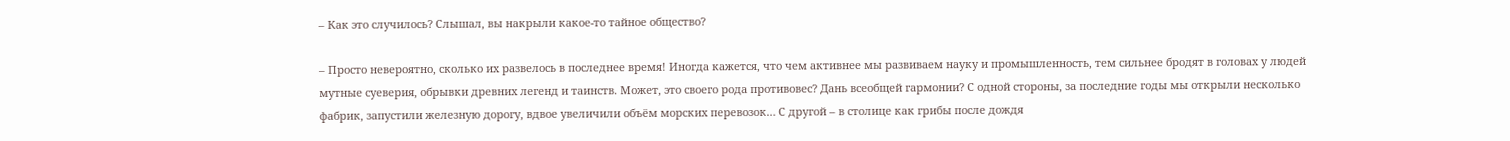– Как это случилось? Слышал, вы накрыли какое-то тайное общество?

– Просто невероятно, сколько их развелось в последнее время! Иногда кажется, что чем активнее мы развиваем науку и промышленность, тем сильнее бродят в головах у людей мутные суеверия, обрывки древних легенд и таинств. Может, это своего рода противовес? Дань всеобщей гармонии? С одной стороны, за последние годы мы открыли несколько фабрик, запустили железную дорогу, вдвое увеличили объём морских перевозок… С другой – в столице как грибы после дождя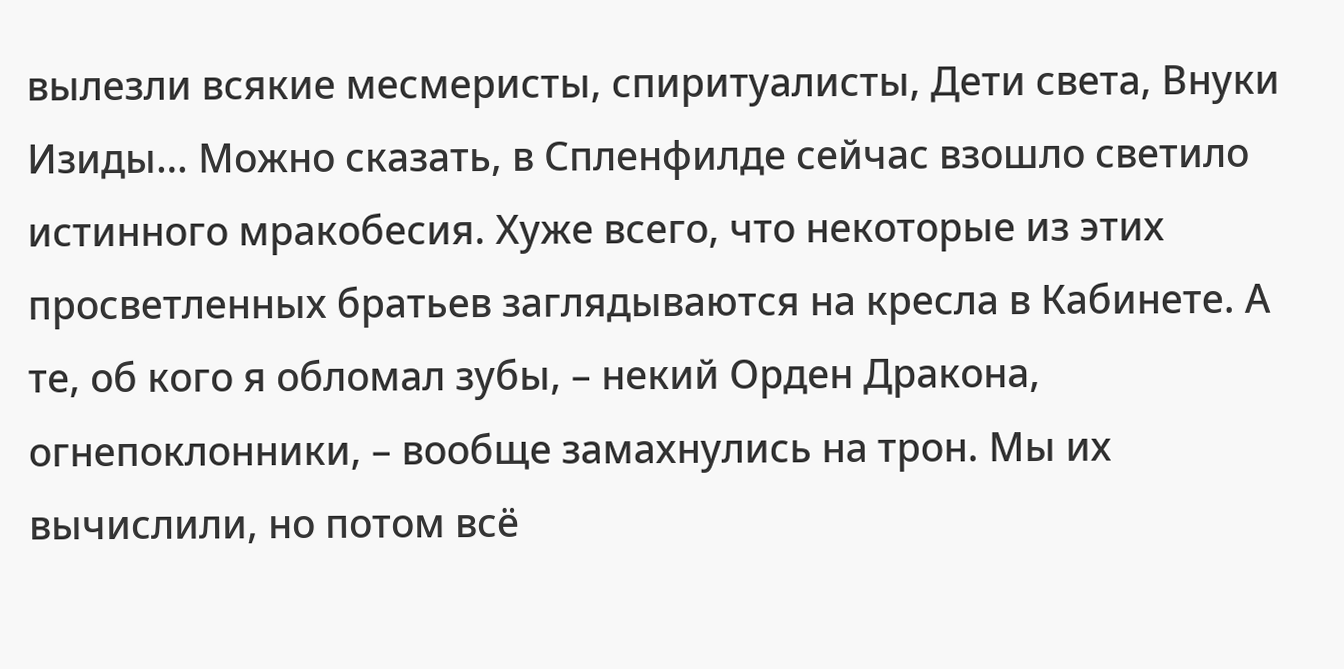вылезли всякие месмеристы, спиритуалисты, Дети света, Внуки Изиды… Можно сказать, в Спленфилде сейчас взошло светило истинного мракобесия. Хуже всего, что некоторые из этих просветленных братьев заглядываются на кресла в Кабинете. А те, об кого я обломал зубы, – некий Орден Дракона, огнепоклонники, – вообще замахнулись на трон. Мы их вычислили, но потом всё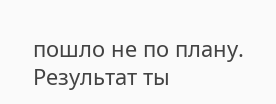пошло не по плану. Результат ты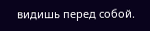видишь перед собой.